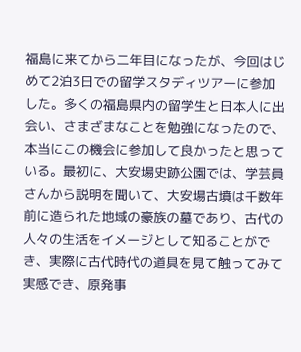福島に来てから二年目になったが、今回はじめて2泊3日での留学スタディツアーに参加した。多くの福島県内の留学生と日本人に出会い、さまざまなことを勉強になったので、本当にこの機会に参加して良かったと思っている。最初に、大安場史跡公園では、学芸員さんから説明を聞いて、大安場古墳は千数年前に造られた地域の豪族の墓であり、古代の人々の生活をイメージとして知ることができ、実際に古代時代の道具を見て触ってみて実感でき、原発事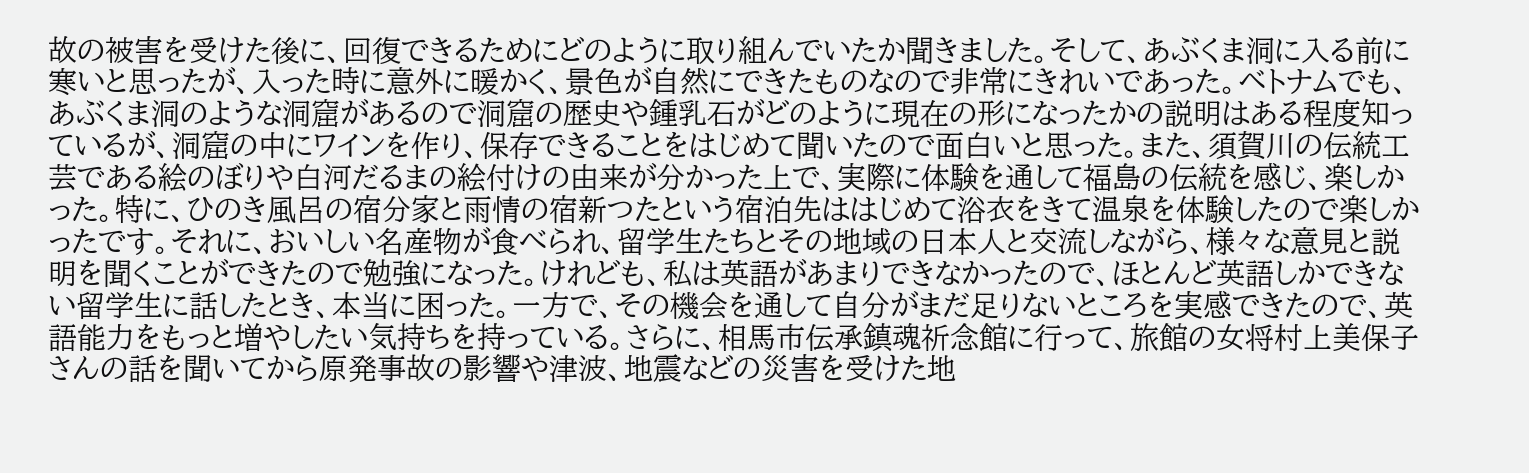故の被害を受けた後に、回復できるためにどのように取り組んでいたか聞きました。そして、あぶくま洞に入る前に寒いと思ったが、入った時に意外に暖かく、景色が自然にできたものなので非常にきれいであった。ベトナムでも、あぶくま洞のような洞窟があるので洞窟の歴史や鍾乳石がどのように現在の形になったかの説明はある程度知っているが、洞窟の中にワインを作り、保存できることをはじめて聞いたので面白いと思った。また、須賀川の伝統工芸である絵のぼりや白河だるまの絵付けの由来が分かった上で、実際に体験を通して福島の伝統を感じ、楽しかった。特に、ひのき風呂の宿分家と雨情の宿新つたという宿泊先ははじめて浴衣をきて温泉を体験したので楽しかったです。それに、おいしい名産物が食べられ、留学生たちとその地域の日本人と交流しながら、様々な意見と説明を聞くことができたので勉強になった。けれども、私は英語があまりできなかったので、ほとんど英語しかできない留学生に話したとき、本当に困った。一方で、その機会を通して自分がまだ足りないところを実感できたので、英語能力をもっと増やしたい気持ちを持っている。さらに、相馬市伝承鎮魂祈念館に行って、旅館の女将村上美保子さんの話を聞いてから原発事故の影響や津波、地震などの災害を受けた地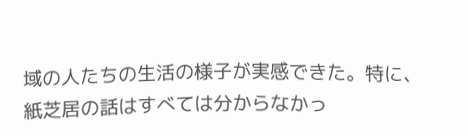域の人たちの生活の様子が実感できた。特に、紙芝居の話はすべては分からなかっ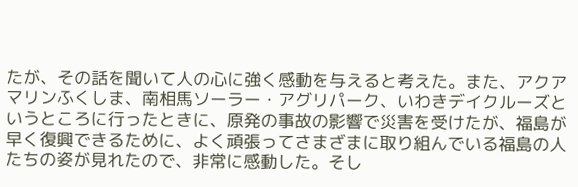たが、その話を聞いて人の心に強く感動を与えると考えた。また、アクアマリンふくしま、南相馬ソーラー・アグリパーク、いわきデイクルーズというところに行ったときに、原発の事故の影響で災害を受けたが、福島が早く復興できるために、よく頑張ってさまざまに取り組んでいる福島の人たちの姿が見れたので、非常に感動した。そし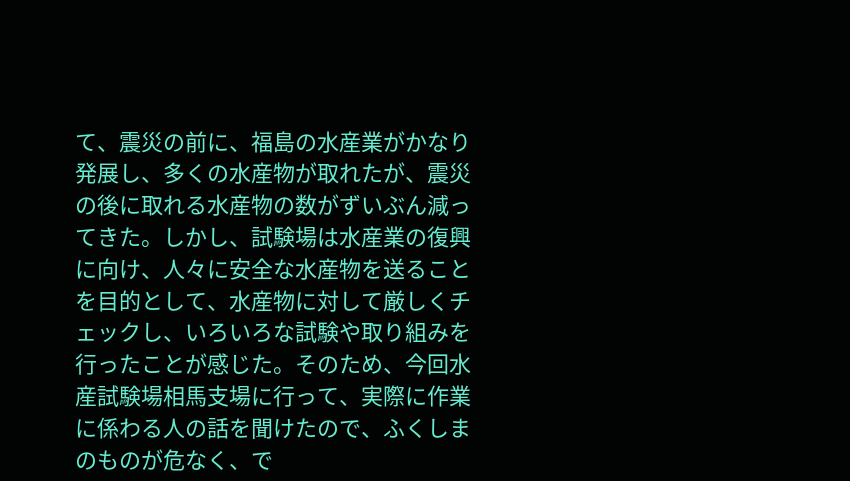て、震災の前に、福島の水産業がかなり発展し、多くの水産物が取れたが、震災の後に取れる水産物の数がずいぶん減ってきた。しかし、試験場は水産業の復興に向け、人々に安全な水産物を送ることを目的として、水産物に対して厳しくチェックし、いろいろな試験や取り組みを行ったことが感じた。そのため、今回水産試験場相馬支場に行って、実際に作業に係わる人の話を聞けたので、ふくしまのものが危なく、で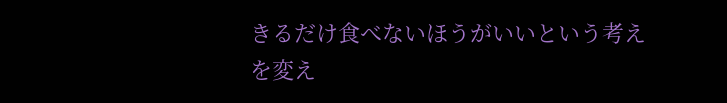きるだけ食べないほうがいいという考えを変え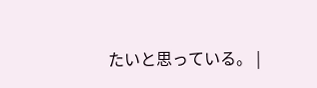たいと思っている。 |